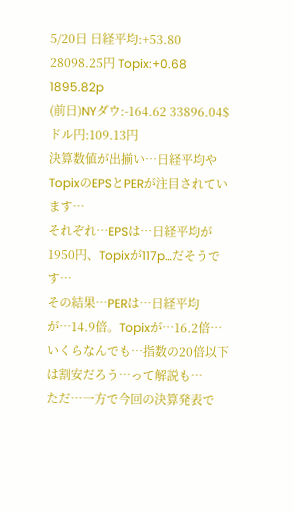5/20日 日経平均:+53.80 28098.25円 Topix:+0.68 1895.82p
(前日)NYダウ:-164.62 33896.04$ ドル円:109.13円
決算数値が出揃い…日経平均やTopixのEPSとPERが注目されています…
それぞれ…EPSは…日経平均が1950円、Topixが117p…だそうです…
その結果…PERは…日経平均が…14.9倍。Topixが…16.2倍…
いくらなんでも…指数の20倍以下は割安だろう…って解説も…
ただ…一方で今回の決算発表で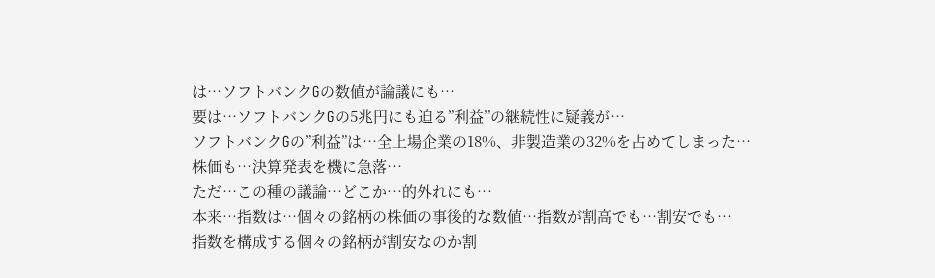は…ソフトバンクGの数値が論議にも…
要は…ソフトバンクGの5兆円にも迫る”利益”の継続性に疑義が…
ソフトバンクGの”利益”は…全上場企業の18%、非製造業の32%を占めてしまった…
株価も…決算発表を機に急落…
ただ…この種の議論…どこか…的外れにも…
本来…指数は…個々の銘柄の株価の事後的な数値…指数が割高でも…割安でも…
指数を構成する個々の銘柄が割安なのか割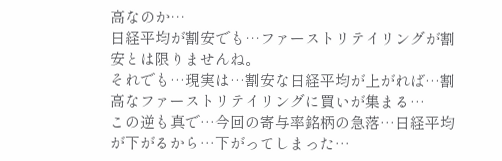高なのか…
日経平均が割安でも…ファーストリテイリングが割安とは限りませんね。
それでも…現実は…割安な日経平均が上がれば…割高なファーストリテイリングに買いが集まる…
この逆も真で…今回の寄与率銘柄の急落…日経平均が下がるから…下がってしまった…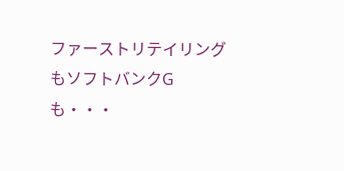ファーストリテイリングもソフトバンクGも・・・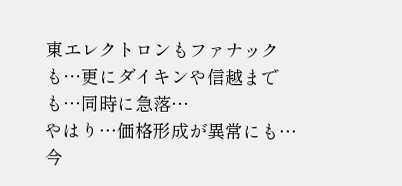東エレクトロンもファナックも…更にダイキンや信越までも…同時に急落…
やはり…価格形成が異常にも…
今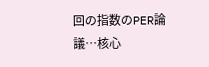回の指数のPER論議…核心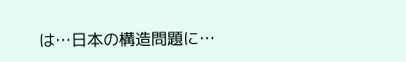は…日本の構造問題に…